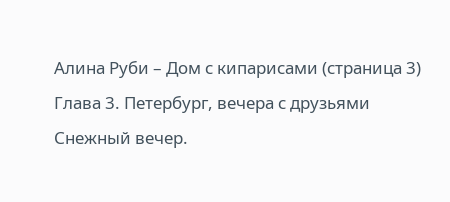Алина Руби – Дом с кипарисами (страница 3)
Глава 3. Петербург, вечера с друзьями
Снежный вечер.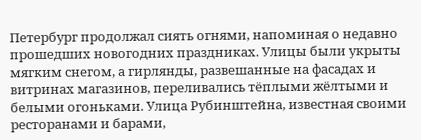Петербург продолжал сиять огнями, напоминая о недавно прошедших новогодних праздниках. Улицы были укрыты мягким снегом, а гирлянды, развешанные на фасадах и витринах магазинов, переливались тёплыми жёлтыми и белыми огоньками. Улица Рубинштейна, известная своими ресторанами и барами,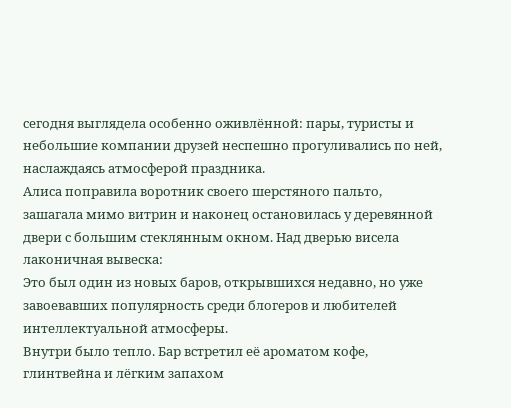сегодня выглядела особенно оживлённой: пары, туристы и небольшие компании друзей неспешно прогуливались по ней, наслаждаясь атмосферой праздника.
Алиса поправила воротник своего шерстяного пальто, зашагала мимо витрин и наконец остановилась у деревянной двери с большим стеклянным окном. Над дверью висела лаконичная вывеска:
Это был один из новых баров, открывшихся недавно, но уже завоевавших популярность среди блогеров и любителей интеллектуальной атмосферы.
Внутри было тепло. Бар встретил её ароматом кофе, глинтвейна и лёгким запахом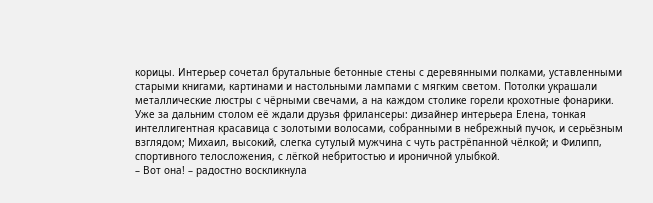корицы. Интерьер сочетал брутальные бетонные стены с деревянными полками, уставленными старыми книгами, картинами и настольными лампами с мягким светом. Потолки украшали металлические люстры с чёрными свечами, а на каждом столике горели крохотные фонарики.
Уже за дальним столом её ждали друзья фрилансеры: дизайнер интерьера Елена, тонкая интеллигентная красавица с золотыми волосами, собранными в небрежный пучок, и серьёзным взглядом; Михаил, высокий, слегка сутулый мужчина с чуть растрёпанной чёлкой; и Филипп, спортивного телосложения, с лёгкой небритостью и ироничной улыбкой.
– Вот она! – радостно воскликнула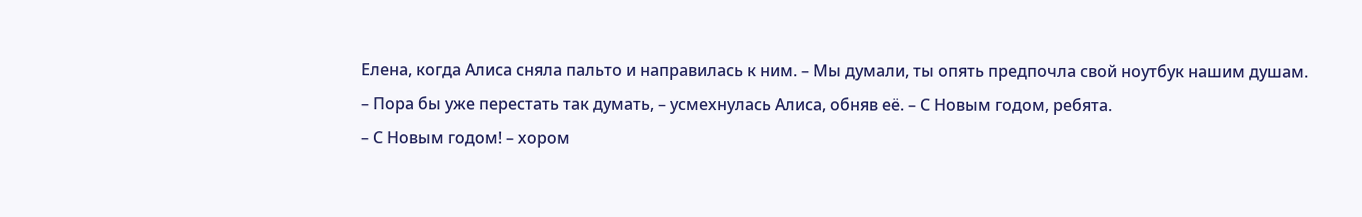Елена, когда Алиса сняла пальто и направилась к ним. – Мы думали, ты опять предпочла свой ноутбук нашим душам.
– Пора бы уже перестать так думать, – усмехнулась Алиса, обняв её. – С Новым годом, ребята.
– С Новым годом! – хором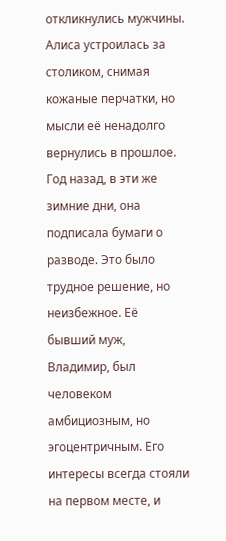откликнулись мужчины.
Алиса устроилась за столиком, снимая кожаные перчатки, но мысли её ненадолго вернулись в прошлое. Год назад, в эти же зимние дни, она подписала бумаги о разводе. Это было трудное решение, но неизбежное. Её бывший муж, Владимир, был человеком амбициозным, но эгоцентричным. Его интересы всегда стояли на первом месте, и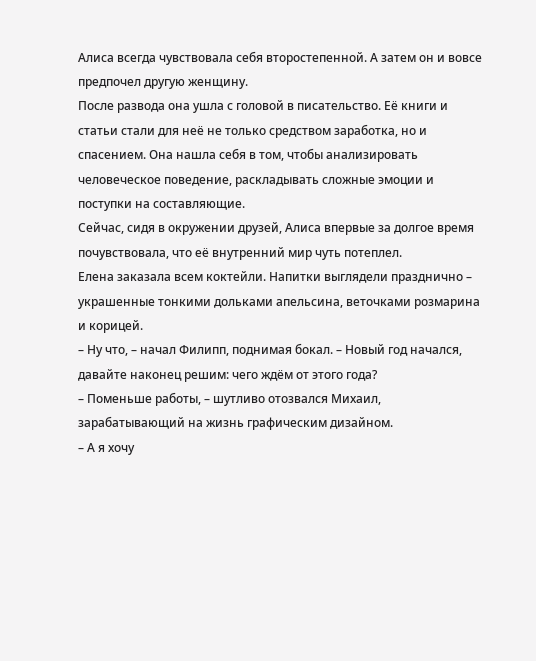Алиса всегда чувствовала себя второстепенной. А затем он и вовсе предпочел другую женщину.
После развода она ушла с головой в писательство. Её книги и статьи стали для неё не только средством заработка, но и спасением. Она нашла себя в том, чтобы анализировать человеческое поведение, раскладывать сложные эмоции и поступки на составляющие.
Сейчас, сидя в окружении друзей, Алиса впервые за долгое время почувствовала, что её внутренний мир чуть потеплел.
Елена заказала всем коктейли. Напитки выглядели празднично – украшенные тонкими дольками апельсина, веточками розмарина и корицей.
– Ну что, – начал Филипп, поднимая бокал. – Новый год начался, давайте наконец решим: чего ждём от этого года?
– Поменьше работы, – шутливо отозвался Михаил, зарабатывающий на жизнь графическим дизайном.
– А я хочу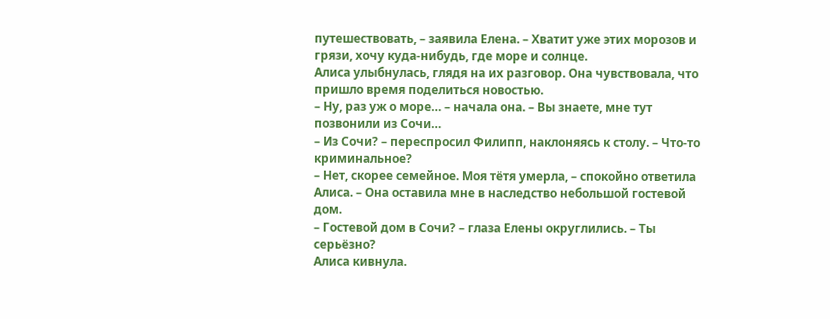путешествовать, – заявила Елена. – Хватит уже этих морозов и грязи, хочу куда-нибудь, где море и солнце.
Алиса улыбнулась, глядя на их разговор. Она чувствовала, что пришло время поделиться новостью.
– Ну, раз уж о море… – начала она. – Вы знаете, мне тут позвонили из Сочи…
– Из Сочи? – переспросил Филипп, наклоняясь к столу. – Что-то криминальное?
– Нет, скорее семейное. Моя тётя умерла, – спокойно ответила Алиса. – Она оставила мне в наследство небольшой гостевой дом.
– Гостевой дом в Сочи? – глаза Елены округлились. – Ты серьёзно?
Алиса кивнула.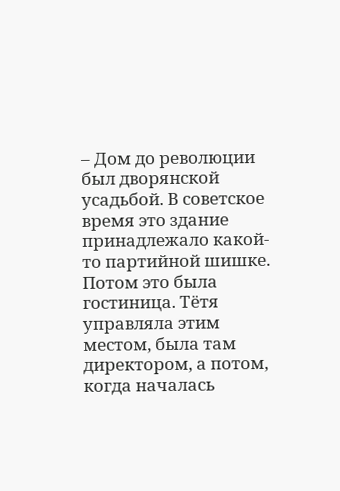– Дом до революции был дворянской усадьбой. В советское время это здание принадлежало какой-то партийной шишке. Потом это была гостиница. Тётя управляла этим местом, была там директором, а потом, когда началась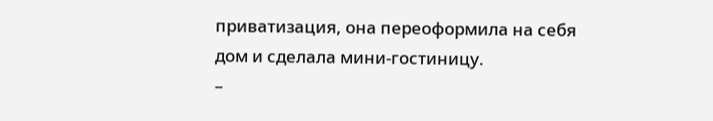приватизация, она переоформила на себя дом и сделала мини-гостиницу.
–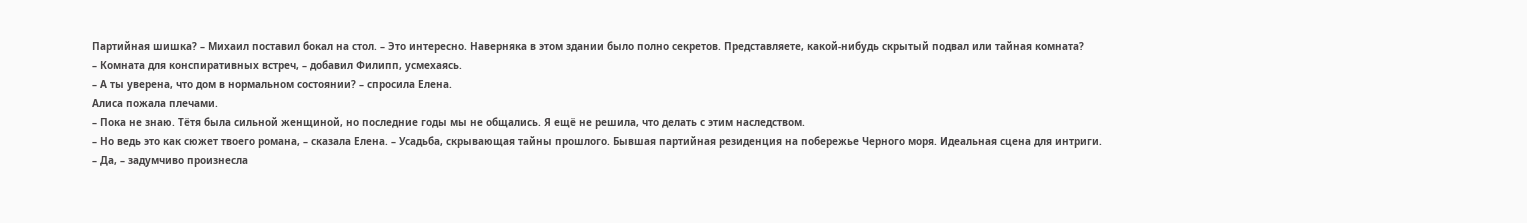Партийная шишка? – Михаил поставил бокал на стол. – Это интересно. Наверняка в этом здании было полно секретов. Представляете, какой-нибудь скрытый подвал или тайная комната?
– Комната для конспиративных встреч, – добавил Филипп, усмехаясь.
– А ты уверена, что дом в нормальном состоянии? – спросила Елена.
Алиса пожала плечами.
– Пока не знаю. Тётя была сильной женщиной, но последние годы мы не общались. Я ещё не решила, что делать с этим наследством.
– Но ведь это как сюжет твоего романа, – сказала Елена. – Усадьба, скрывающая тайны прошлого. Бывшая партийная резиденция на побережье Черного моря. Идеальная сцена для интриги.
– Да, – задумчиво произнесла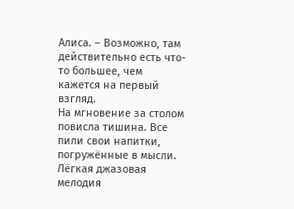Алиса. – Возможно, там действительно есть что-то большее, чем кажется на первый взгляд.
На мгновение за столом повисла тишина. Все пили свои напитки, погружённые в мысли. Лёгкая джазовая мелодия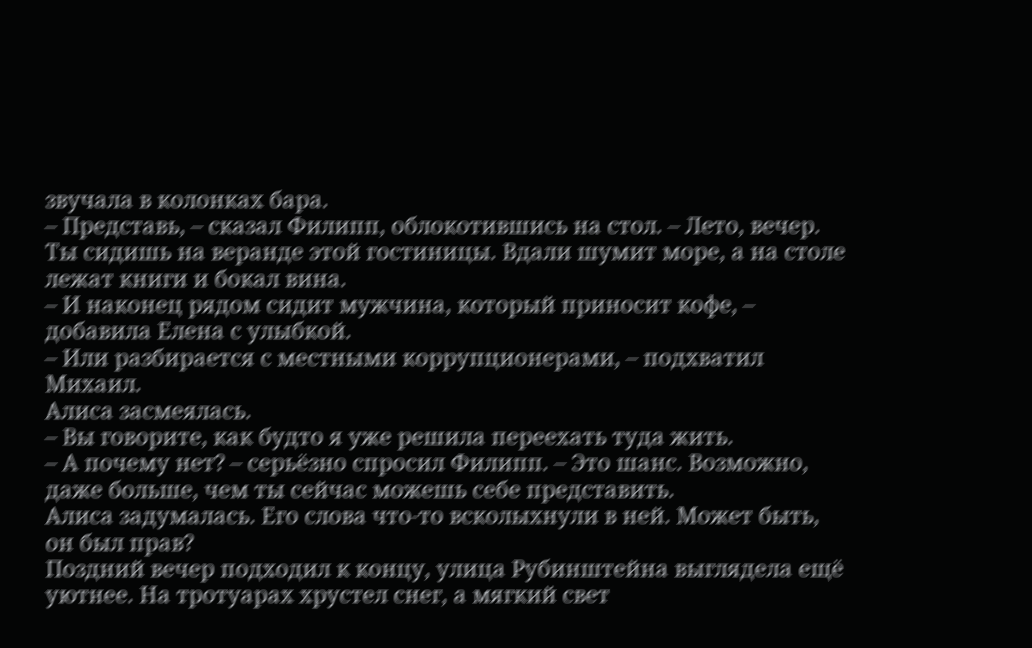звучала в колонках бара.
– Представь, – сказал Филипп, облокотившись на стол. – Лето, вечер. Ты сидишь на веранде этой гостиницы. Вдали шумит море, а на столе лежат книги и бокал вина.
– И наконец рядом сидит мужчина, который приносит кофе, – добавила Елена с улыбкой.
– Или разбирается с местными коррупционерами, – подхватил Михаил.
Алиса засмеялась.
– Вы говорите, как будто я уже решила переехать туда жить.
– А почему нет? – серьёзно спросил Филипп. – Это шанс. Возможно, даже больше, чем ты сейчас можешь себе представить.
Алиса задумалась. Его слова что-то всколыхнули в ней. Может быть, он был прав?
Поздний вечер подходил к концу, улица Рубинштейна выглядела ещё уютнее. На тротуарах хрустел снег, а мягкий свет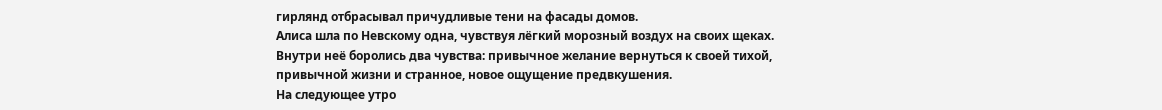гирлянд отбрасывал причудливые тени на фасады домов.
Алиса шла по Невскому одна, чувствуя лёгкий морозный воздух на своих щеках. Внутри неё боролись два чувства: привычное желание вернуться к своей тихой, привычной жизни и странное, новое ощущение предвкушения.
На следующее утро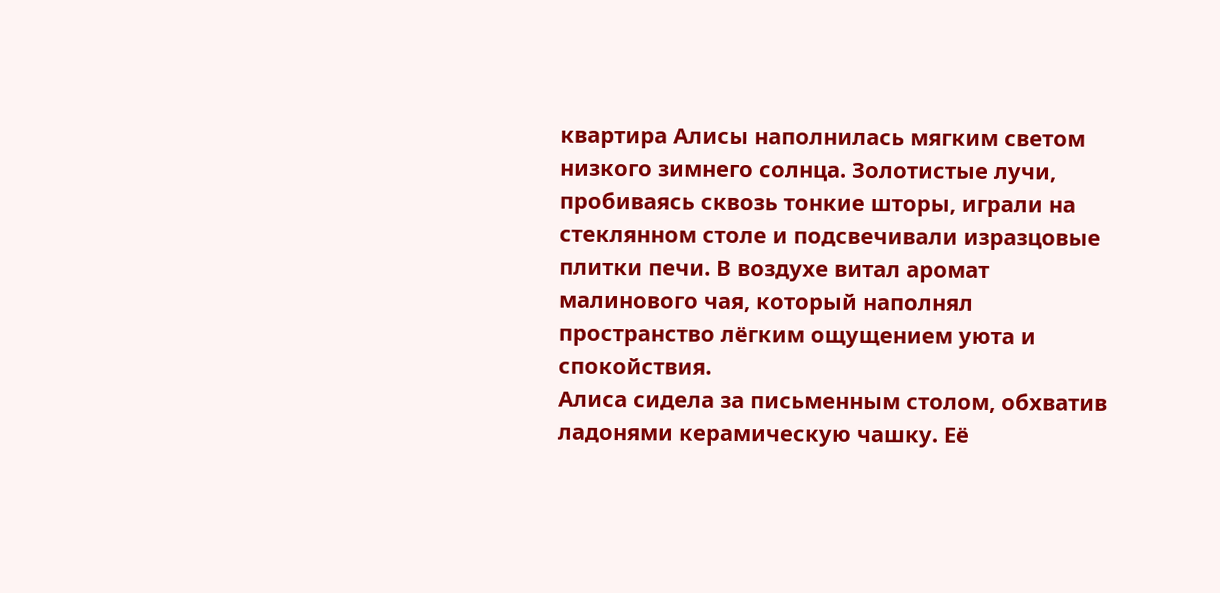квартира Алисы наполнилась мягким светом низкого зимнего солнца. Золотистые лучи, пробиваясь сквозь тонкие шторы, играли на стеклянном столе и подсвечивали изразцовые плитки печи. В воздухе витал аромат малинового чая, который наполнял пространство лёгким ощущением уюта и спокойствия.
Алиса сидела за письменным столом, обхватив ладонями керамическую чашку. Её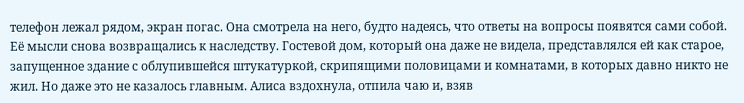телефон лежал рядом, экран погас. Она смотрела на него, будто надеясь, что ответы на вопросы появятся сами собой. Её мысли снова возвращались к наследству. Гостевой дом, который она даже не видела, представлялся ей как старое, запущенное здание с облупившейся штукатуркой, скрипящими половицами и комнатами, в которых давно никто не жил. Но даже это не казалось главным. Алиса вздохнула, отпила чаю и, взяв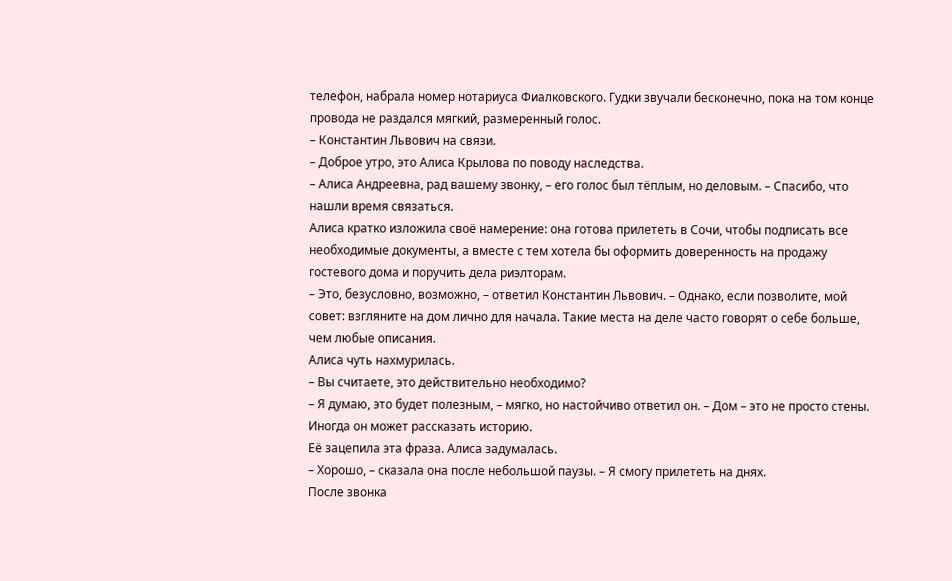телефон, набрала номер нотариуса Фиалковского. Гудки звучали бесконечно, пока на том конце провода не раздался мягкий, размеренный голос.
– Константин Львович на связи.
– Доброе утро, это Алиса Крылова по поводу наследства.
– Алиса Андреевна, рад вашему звонку, – его голос был тёплым, но деловым. – Спасибо, что нашли время связаться.
Алиса кратко изложила своё намерение: она готова прилететь в Сочи, чтобы подписать все необходимые документы, а вместе с тем хотела бы оформить доверенность на продажу гостевого дома и поручить дела риэлторам.
– Это, безусловно, возможно, – ответил Константин Львович. – Однако, если позволите, мой совет: взгляните на дом лично для начала. Такие места на деле часто говорят о себе больше, чем любые описания.
Алиса чуть нахмурилась.
– Вы считаете, это действительно необходимо?
– Я думаю, это будет полезным, – мягко, но настойчиво ответил он. – Дом – это не просто стены. Иногда он может рассказать историю.
Её зацепила эта фраза. Алиса задумалась.
– Хорошо, – сказала она после небольшой паузы. – Я смогу прилететь на днях.
После звонка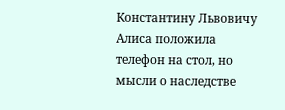Константину Львовичу Алиса положила телефон на стол, но мысли о наследстве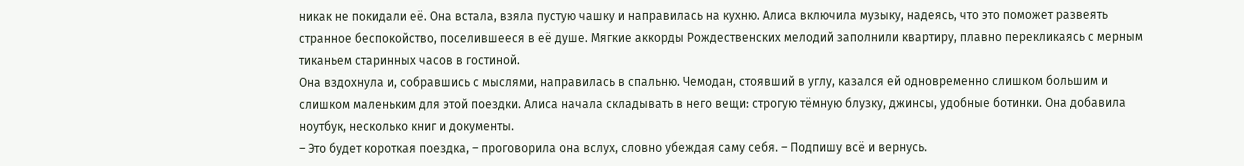никак не покидали её. Она встала, взяла пустую чашку и направилась на кухню. Алиса включила музыку, надеясь, что это поможет развеять странное беспокойство, поселившееся в её душе. Мягкие аккорды Рождественских мелодий заполнили квартиру, плавно перекликаясь с мерным тиканьем старинных часов в гостиной.
Она вздохнула и, собравшись с мыслями, направилась в спальню. Чемодан, стоявший в углу, казался ей одновременно слишком большим и слишком маленьким для этой поездки. Алиса начала складывать в него вещи: строгую тёмную блузку, джинсы, удобные ботинки. Она добавила ноутбук, несколько книг и документы.
– Это будет короткая поездка, – проговорила она вслух, словно убеждая саму себя. – Подпишу всё и вернусь.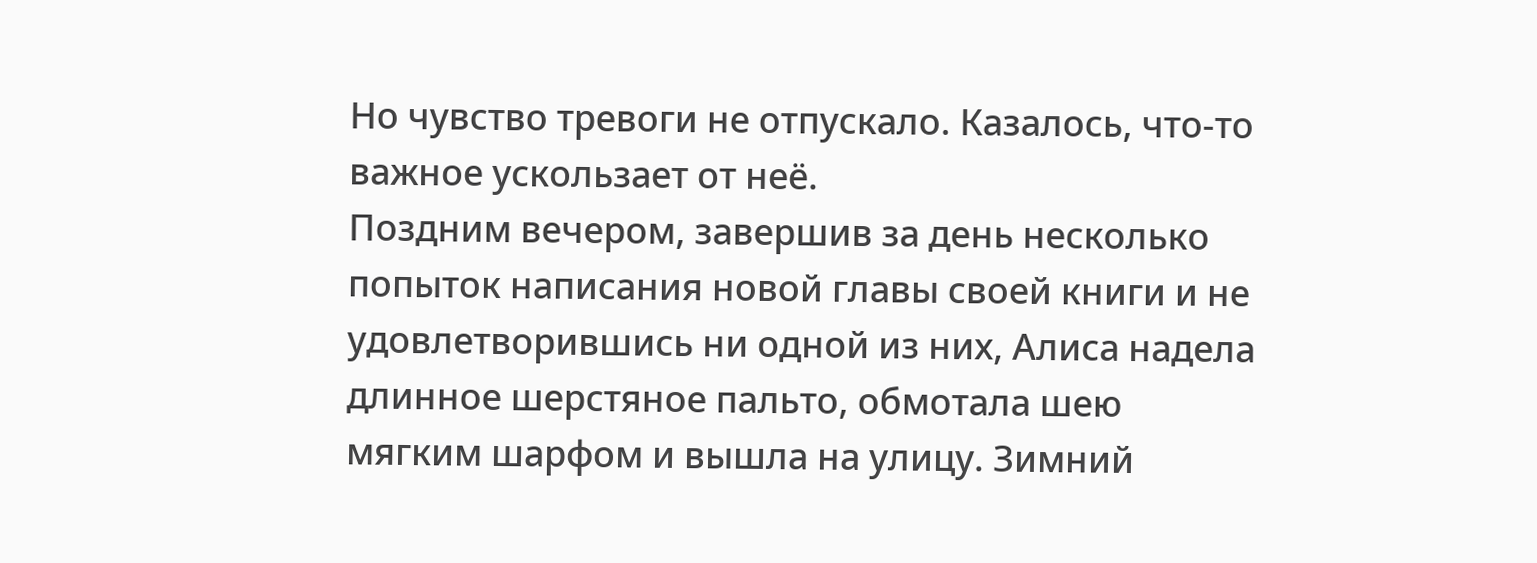Но чувство тревоги не отпускало. Казалось, что-то важное ускользает от неё.
Поздним вечером, завершив за день несколько попыток написания новой главы своей книги и не удовлетворившись ни одной из них, Алиса надела длинное шерстяное пальто, обмотала шею мягким шарфом и вышла на улицу. Зимний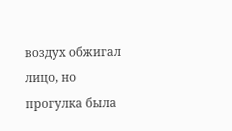воздух обжигал лицо, но прогулка была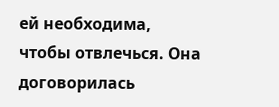ей необходима, чтобы отвлечься. Она договорилась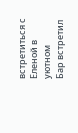встретиться с Еленой в уютном
Бар встретил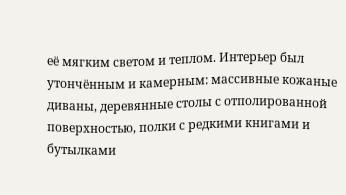её мягким светом и теплом. Интерьер был утончённым и камерным: массивные кожаные диваны, деревянные столы с отполированной поверхностью, полки с редкими книгами и бутылками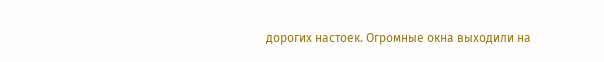дорогих настоек. Огромные окна выходили на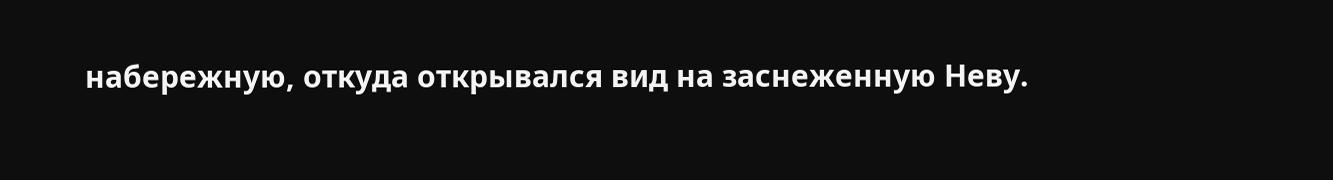набережную, откуда открывался вид на заснеженную Неву.